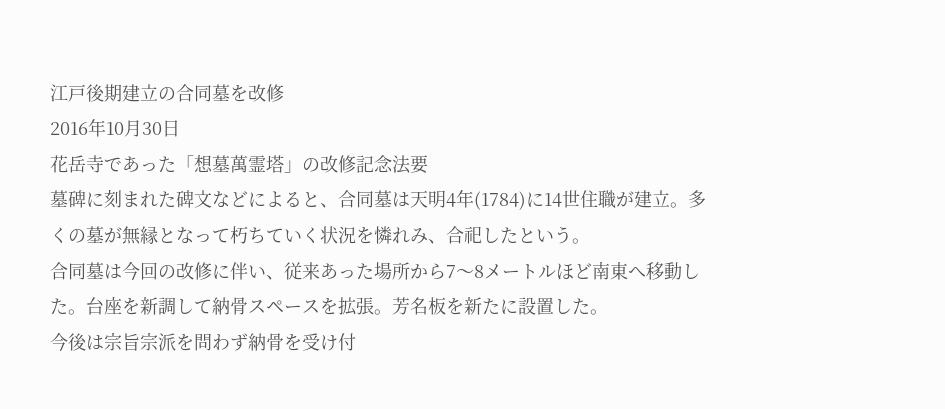江戸後期建立の合同墓を改修
2016年10月30日
花岳寺であった「想墓萬霊塔」の改修記念法要
墓碑に刻まれた碑文などによると、合同墓は天明4年(1784)に14世住職が建立。多くの墓が無縁となって朽ちていく状況を憐れみ、合祀したという。
合同墓は今回の改修に伴い、従来あった場所から7〜8メートルほど南東へ移動した。台座を新調して納骨スペースを拡張。芳名板を新たに設置した。
今後は宗旨宗派を問わず納骨を受け付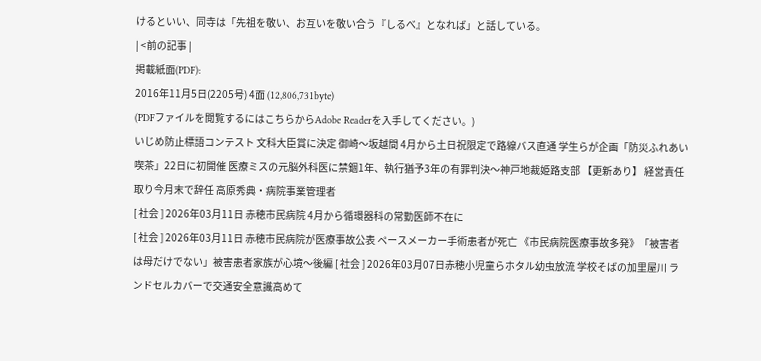けるといい、同寺は「先祖を敬い、お互いを敬い合う『しるべ』となれば」と話している。
| <前の記事 |
掲載紙面(PDF):
2016年11月5日(2205号) 4面 (12,806,731byte)
(PDFファイルを閲覧するにはこちらからAdobe Readerを入手してください。)
いじめ防止標語コンテスト 文科大臣賞に決定 御崎〜坂越間 4月から土日祝限定で路線バス直通 学生らが企画「防災ふれあい喫茶」22日に初開催 医療ミスの元脳外科医に禁錮1年、執行猶予3年の有罪判決〜神戸地裁姫路支部 【更新あり】 経営責任取り今月末で辞任 高原秀典・病院事業管理者
[ 社会 ] 2026年03月11日 赤穂市民病院 4月から循環器科の常勤医師不在に
[ 社会 ] 2026年03月11日 赤穂市民病院が医療事故公表 ペースメーカー手術患者が死亡 《市民病院医療事故多発》「被害者は母だけでない」被害患者家族が心境〜後編 [ 社会 ] 2026年03月07日赤穂小児童らホタル幼虫放流 学校そばの加里屋川 ランドセルカバーで交通安全意識高めて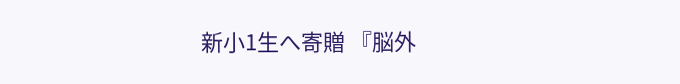新小1生へ寄贈 『脳外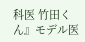科医 竹田くん』モデル医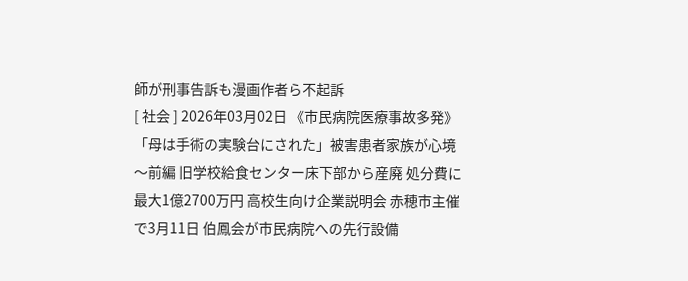師が刑事告訴も漫画作者ら不起訴
[ 社会 ] 2026年03月02日 《市民病院医療事故多発》「母は手術の実験台にされた」被害患者家族が心境〜前編 旧学校給食センター床下部から産廃 処分費に最大1億2700万円 高校生向け企業説明会 赤穂市主催で3月11日 伯鳳会が市民病院への先行設備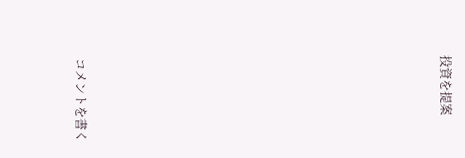投資を提案














コメントを書く